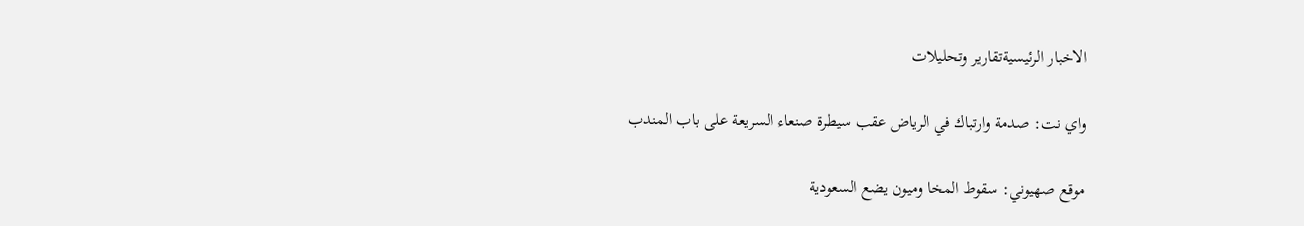الاخبار الرئيسيةتقارير وتحليلات

واي نت: صدمة وارتباك في الرياض عقب سيطرة صنعاء السريعة على باب المندب

موقع صهيوني: سقوط المخا وميون يضع السعودية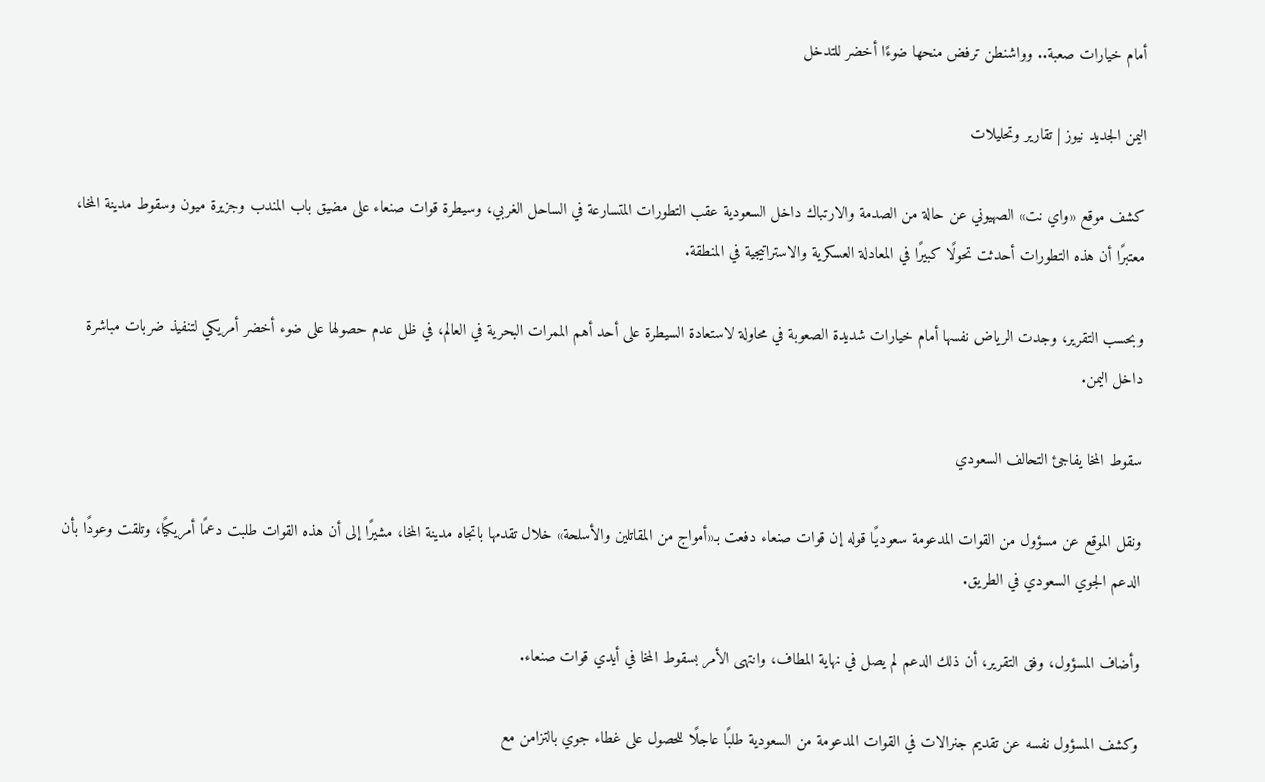أمام خيارات صعبة.. وواشنطن ترفض منحها ضوءًا أخضر للتدخل

اليمن الجديد نيوز | تقارير وتحليلات

كشف موقع «واي نت» الصهيوني عن حالة من الصدمة والارتباك داخل السعودية عقب التطورات المتسارعة في الساحل الغربي، وسيطرة قوات صنعاء على مضيق باب المندب وجزيرة ميون وسقوط مدينة المخا، معتبرًا أن هذه التطورات أحدثت تحولًا كبيرًا في المعادلة العسكرية والاستراتيجية في المنطقة.

وبحسب التقرير، وجدت الرياض نفسها أمام خيارات شديدة الصعوبة في محاولة لاستعادة السيطرة على أحد أهم الممرات البحرية في العالم، في ظل عدم حصولها على ضوء أخضر أمريكي لتنفيذ ضربات مباشرة داخل اليمن.

سقوط المخا يفاجئ التحالف السعودي

ونقل الموقع عن مسؤول من القوات المدعومة سعوديًا قوله إن قوات صنعاء دفعت بـ«أمواج من المقاتلين والأسلحة» خلال تقدمها باتجاه مدينة المخا، مشيرًا إلى أن هذه القوات طلبت دعمًا أمريكيًا، وتلقت وعودًا بأن الدعم الجوي السعودي في الطريق.

وأضاف المسؤول، وفق التقرير، أن ذلك الدعم لم يصل في نهاية المطاف، وانتهى الأمر بسقوط المخا في أيدي قوات صنعاء.

وكشف المسؤول نفسه عن تقديم جنرالات في القوات المدعومة من السعودية طلبًا عاجلًا للحصول على غطاء جوي بالتزامن مع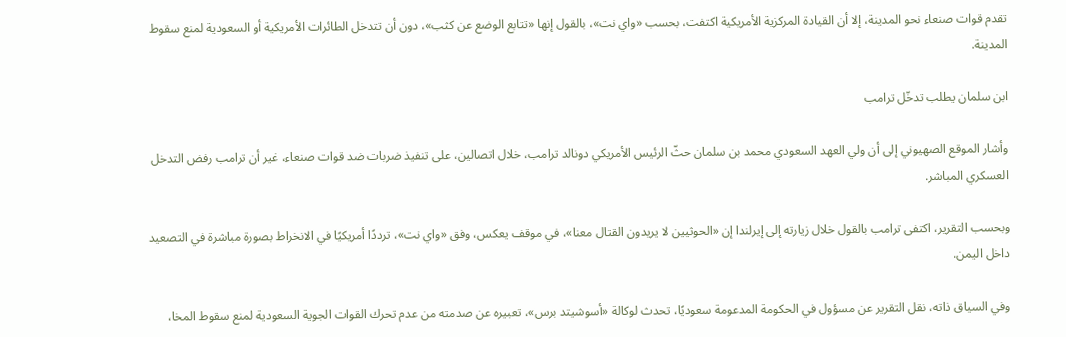تقدم قوات صنعاء نحو المدينة، إلا أن القيادة المركزية الأمريكية اكتفت، بحسب «واي نت»، بالقول إنها «تتابع الوضع عن كثب»، دون أن تتدخل الطائرات الأمريكية أو السعودية لمنع سقوط المدينة.

ابن سلمان يطلب تدخّل ترامب

وأشار الموقع الصهيوني إلى أن ولي العهد السعودي محمد بن سلمان حثّ الرئيس الأمريكي دونالد ترامب، خلال اتصالين، على تنفيذ ضربات ضد قوات صنعاء، غير أن ترامب رفض التدخل العسكري المباشر.

وبحسب التقرير، اكتفى ترامب بالقول خلال زيارته إلى إيرلندا إن «الحوثيين لا يريدون القتال معنا»، في موقف يعكس، وفق «واي نت»، ترددًا أمريكيًا في الانخراط بصورة مباشرة في التصعيد داخل اليمن.

وفي السياق ذاته، نقل التقرير عن مسؤول في الحكومة المدعومة سعوديًا، تحدث لوكالة «أسوشيتد برس»، تعبيره عن صدمته من عدم تحرك القوات الجوية السعودية لمنع سقوط المخا،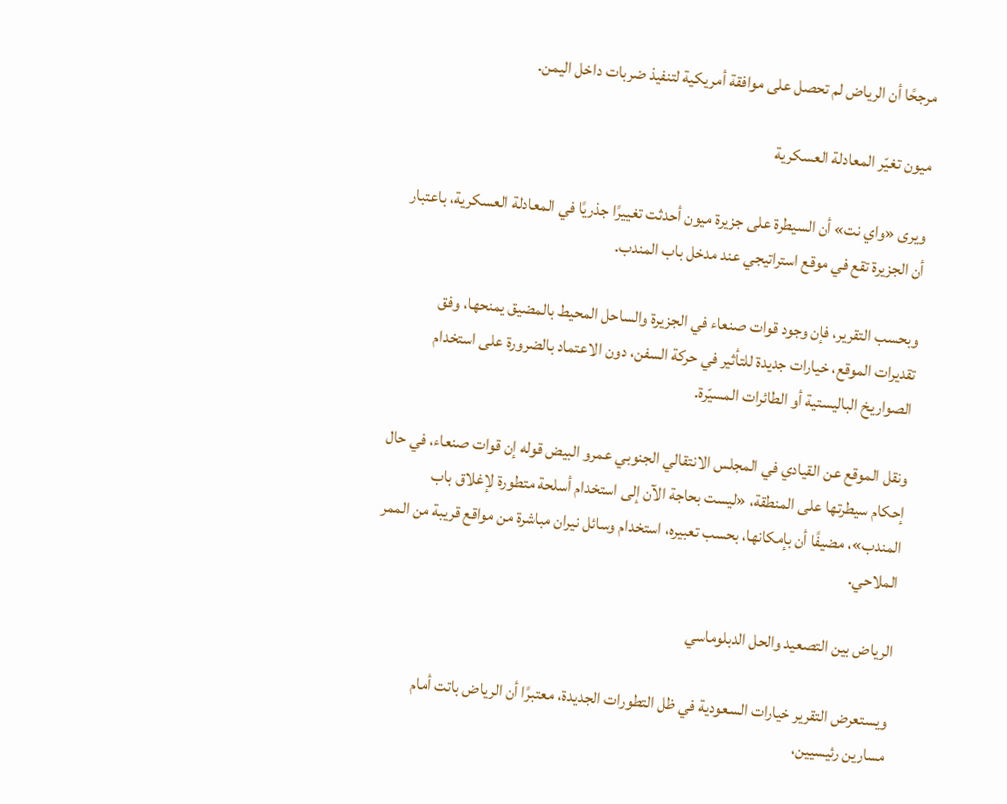مرجحًا أن الرياض لم تحصل على موافقة أمريكية لتنفيذ ضربات داخل اليمن.

ميون تغيّر المعادلة العسكرية

ويرى «واي نت» أن السيطرة على جزيرة ميون أحدثت تغييرًا جذريًا في المعادلة العسكرية، باعتبار أن الجزيرة تقع في موقع استراتيجي عند مدخل باب المندب.

وبحسب التقرير، فإن وجود قوات صنعاء في الجزيرة والساحل المحيط بالمضيق يمنحها، وفق تقديرات الموقع، خيارات جديدة للتأثير في حركة السفن، دون الاعتماد بالضرورة على استخدام الصواريخ الباليستية أو الطائرات المسيّرة.

ونقل الموقع عن القيادي في المجلس الانتقالي الجنوبي عمرو البيض قوله إن قوات صنعاء، في حال إحكام سيطرتها على المنطقة، «ليست بحاجة الآن إلى استخدام أسلحة متطورة لإغلاق باب المندب»، مضيفًا أن بإمكانها، بحسب تعبيره، استخدام وسائل نيران مباشرة من مواقع قريبة من الممر الملاحي.

الرياض بين التصعيد والحل الدبلوماسي

ويستعرض التقرير خيارات السعودية في ظل التطورات الجديدة، معتبرًا أن الرياض باتت أمام مسارين رئيسيين،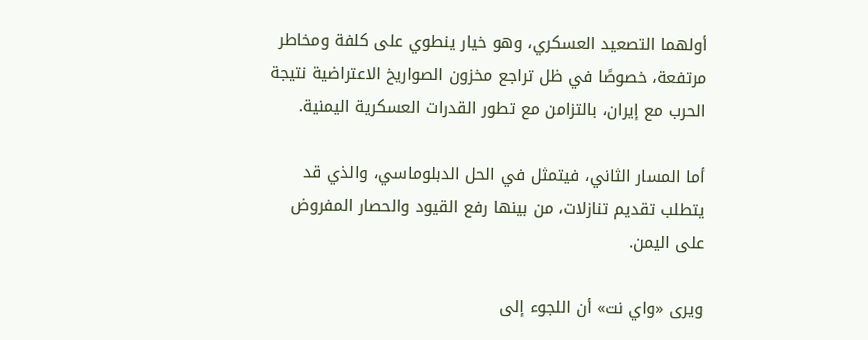أولهما التصعيد العسكري، وهو خيار ينطوي على كلفة ومخاطر مرتفعة، خصوصًا في ظل تراجع مخزون الصواريخ الاعتراضية نتيجة الحرب مع إيران، بالتزامن مع تطور القدرات العسكرية اليمنية.

أما المسار الثاني، فيتمثل في الحل الدبلوماسي، والذي قد يتطلب تقديم تنازلات، من بينها رفع القيود والحصار المفروض على اليمن.

ويرى «واي نت» أن اللجوء إلى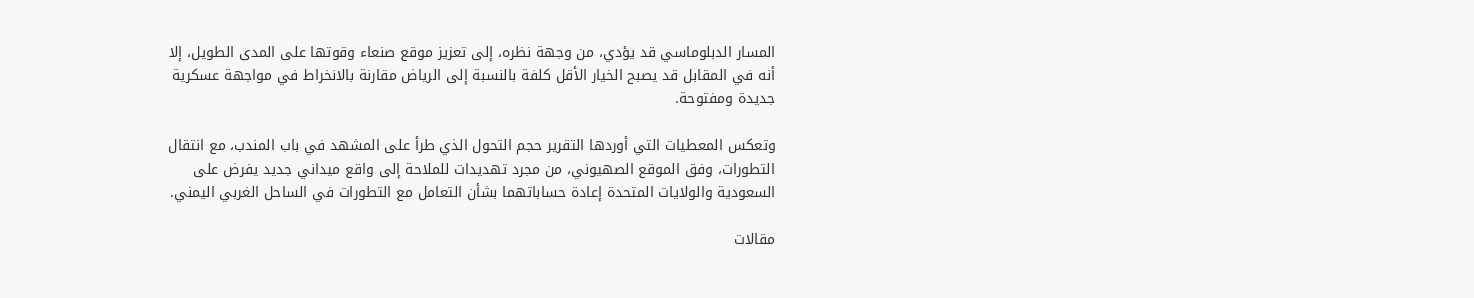المسار الدبلوماسي قد يؤدي، من وجهة نظره، إلى تعزيز موقع صنعاء وقوتها على المدى الطويل، إلا أنه في المقابل قد يصبح الخيار الأقل كلفة بالنسبة إلى الرياض مقارنة بالانخراط في مواجهة عسكرية جديدة ومفتوحة.

وتعكس المعطيات التي أوردها التقرير حجم التحول الذي طرأ على المشهد في باب المندب، مع انتقال التطورات، وفق الموقع الصهيوني، من مجرد تهديدات للملاحة إلى واقع ميداني جديد يفرض على السعودية والولايات المتحدة إعادة حساباتهما بشأن التعامل مع التطورات في الساحل الغربي اليمني.

مقالات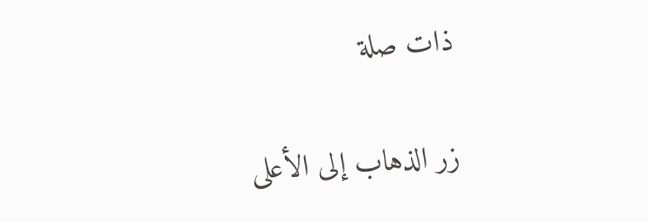ذات صلة

زر الذهاب إلى الأعلى